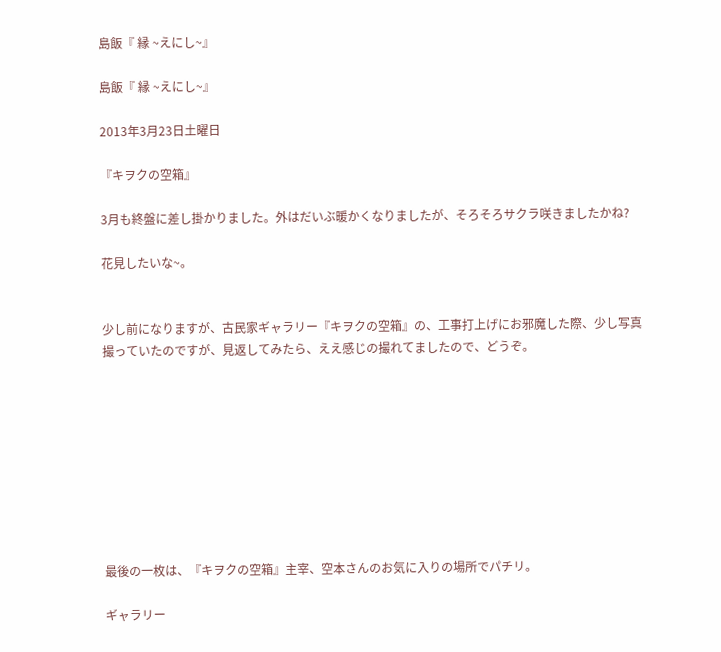島飯『 縁 ~えにし~』

島飯『 縁 ~えにし~』

2013年3月23日土曜日

『キヲクの空箱』

3月も終盤に差し掛かりました。外はだいぶ暖かくなりましたが、そろそろサクラ咲きましたかね?

花見したいな~。


少し前になりますが、古民家ギャラリー『キヲクの空箱』の、工事打上げにお邪魔した際、少し写真撮っていたのですが、見返してみたら、ええ感じの撮れてましたので、どうぞ。









最後の一枚は、『キヲクの空箱』主宰、空本さんのお気に入りの場所でパチリ。

ギャラリー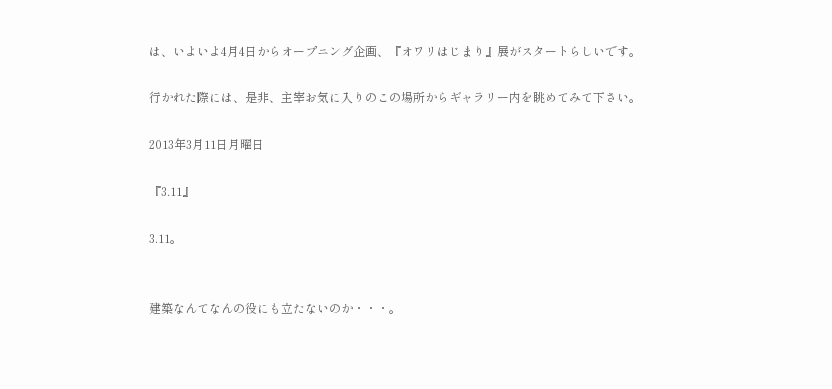は、いよいよ4月4日からオープニング企画、『オワリはじまり』展がスタートらしいです。

行かれた際には、是非、主宰お気に入りのこの場所からギャラリー内を眺めてみて下さい。

2013年3月11日月曜日

『3.11』

3.11。


建築なんてなんの役にも立たないのか・・・。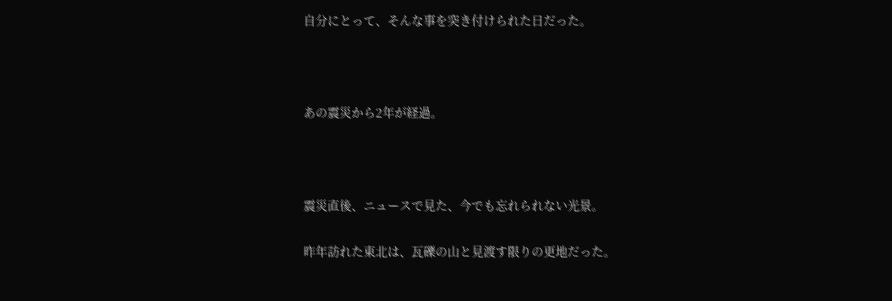自分にとって、そんな事を突き付けられた日だった。



あの震災から2年が経過。



震災直後、ニュースで見た、今でも忘れられない光景。

昨年訪れた東北は、瓦礫の山と見渡す限りの更地だった。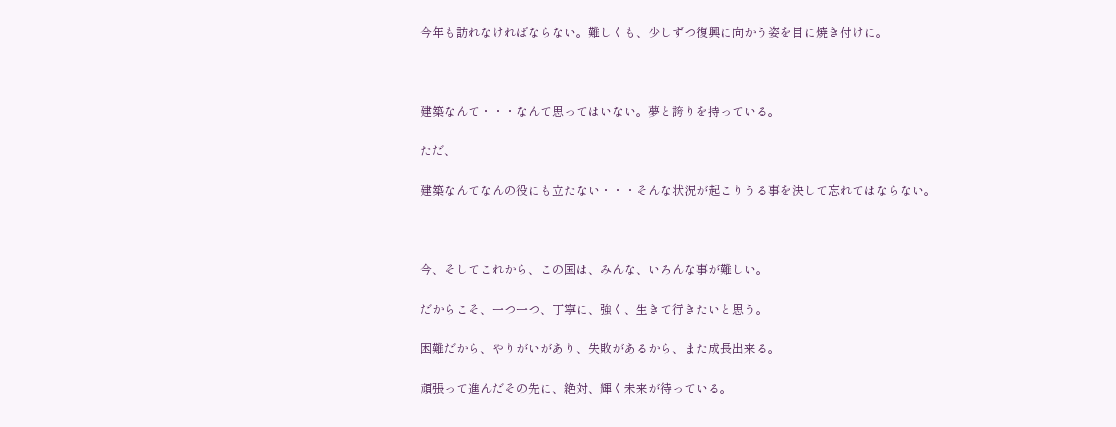今年も訪れなければならない。難しくも、少しずつ復興に向かう姿を目に焼き付けに。



建築なんて・・・なんて思ってはいない。夢と誇りを持っている。

ただ、

建築なんてなんの役にも立たない・・・そんな状況が起こりうる事を決して忘れてはならない。



今、そしてこれから、この国は、みんな、いろんな事が難しい。

だからこそ、一つ一つ、丁寧に、強く、生きて行きたいと思う。

困難だから、やりがいがあり、失敗があるから、また成長出来る。

頑張って進んだその先に、絶対、輝く未来が待っている。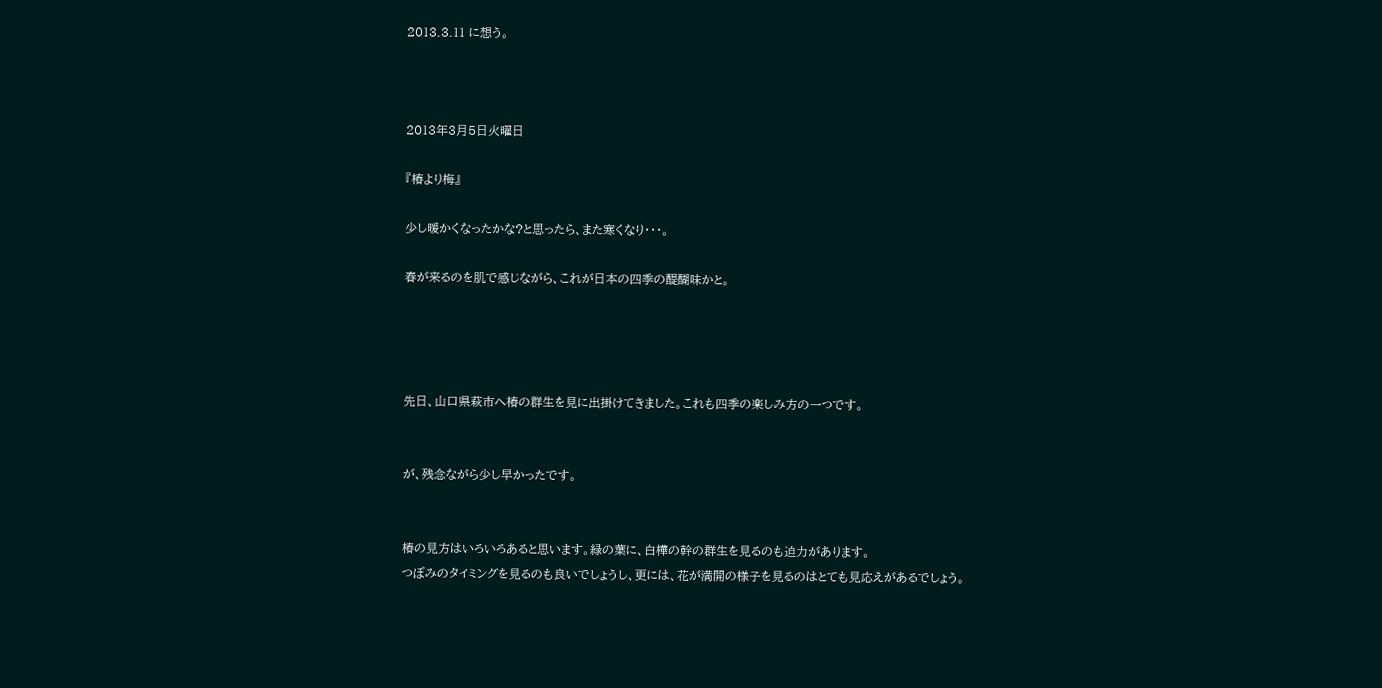2013.3.11 に想う。



2013年3月5日火曜日

『椿より梅』

少し暖かくなったかな?と思ったら、また寒くなり・・・。

春が来るのを肌で感じながら、これが日本の四季の醍醐味かと。




先日、山口県萩市へ椿の群生を見に出掛けてきました。これも四季の楽しみ方の一つです。


が、残念ながら少し早かったです。


椿の見方はいろいろあると思います。緑の葉に、白樺の幹の群生を見るのも迫力があります。
つぼみのタイミングを見るのも良いでしょうし、更には、花が満開の様子を見るのはとても見応えがあるでしょう。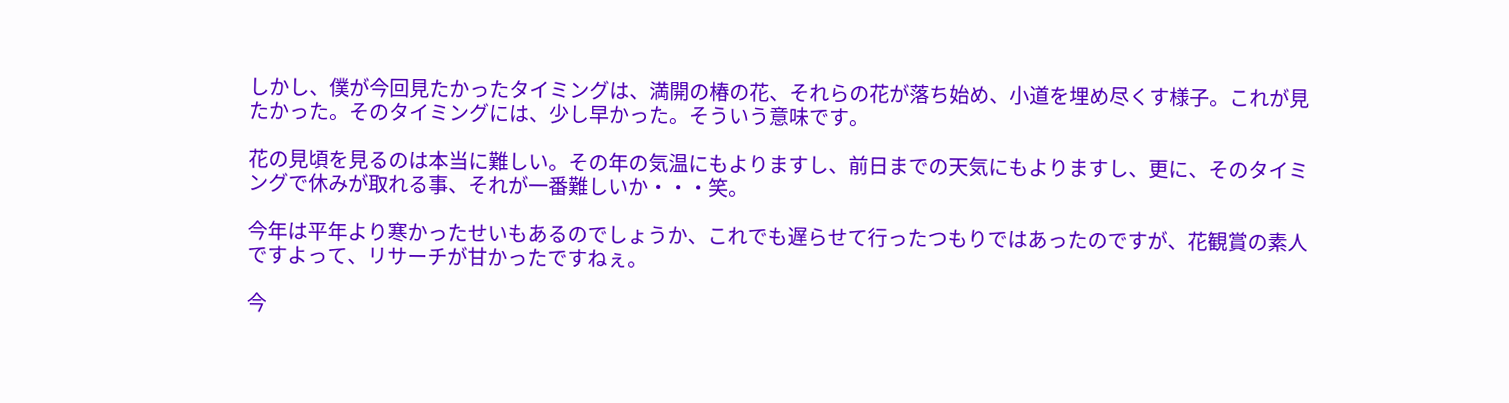しかし、僕が今回見たかったタイミングは、満開の椿の花、それらの花が落ち始め、小道を埋め尽くす様子。これが見たかった。そのタイミングには、少し早かった。そういう意味です。

花の見頃を見るのは本当に難しい。その年の気温にもよりますし、前日までの天気にもよりますし、更に、そのタイミングで休みが取れる事、それが一番難しいか・・・笑。

今年は平年より寒かったせいもあるのでしょうか、これでも遅らせて行ったつもりではあったのですが、花観賞の素人ですよって、リサーチが甘かったですねぇ。

今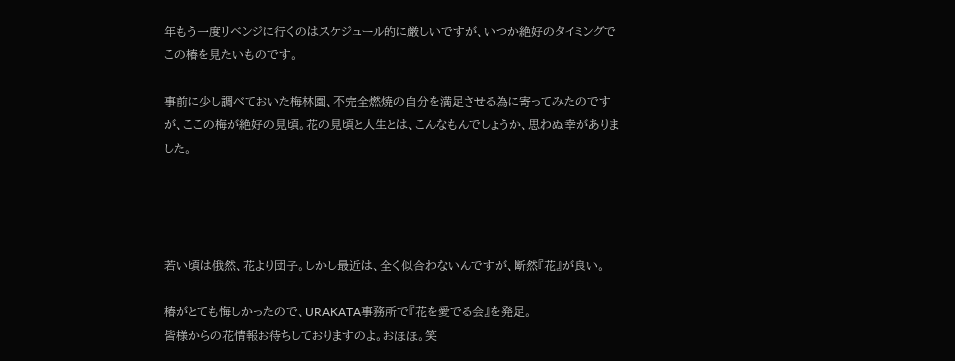年もう一度リベンジに行くのはスケジュール的に厳しいですが、いつか絶好のタイミングでこの椿を見たいものです。

事前に少し調べておいた梅林園、不完全燃焼の自分を満足させる為に寄ってみたのですが、ここの梅が絶好の見頃。花の見頃と人生とは、こんなもんでしょうか、思わぬ幸がありました。




若い頃は俄然、花より団子。しかし最近は、全く似合わないんですが、断然『花』が良い。

椿がとても悔しかったので、URAKATA事務所で『花を愛でる会』を発足。
皆様からの花情報お待ちしておりますのよ。おほほ。笑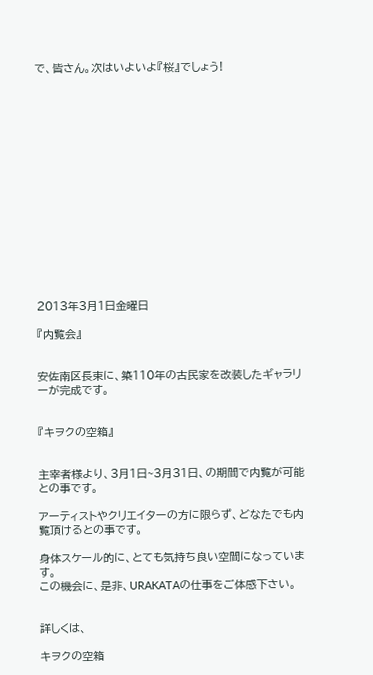で、皆さん。次はいよいよ『桜』でしょう!
















2013年3月1日金曜日

『内覧会』


安佐南区長束に、築110年の古民家を改装したギャラリーが完成です。


『キヲクの空箱』


主宰者様より、3月1日~3月31日、の期間で内覧が可能との事です。

アーティストやクリエイターの方に限らず、どなたでも内覧頂けるとの事です。

身体スケール的に、とても気持ち良い空間になっています。
この機会に、是非、URAKATAの仕事をご体感下さい。


詳しくは、

キヲクの空箱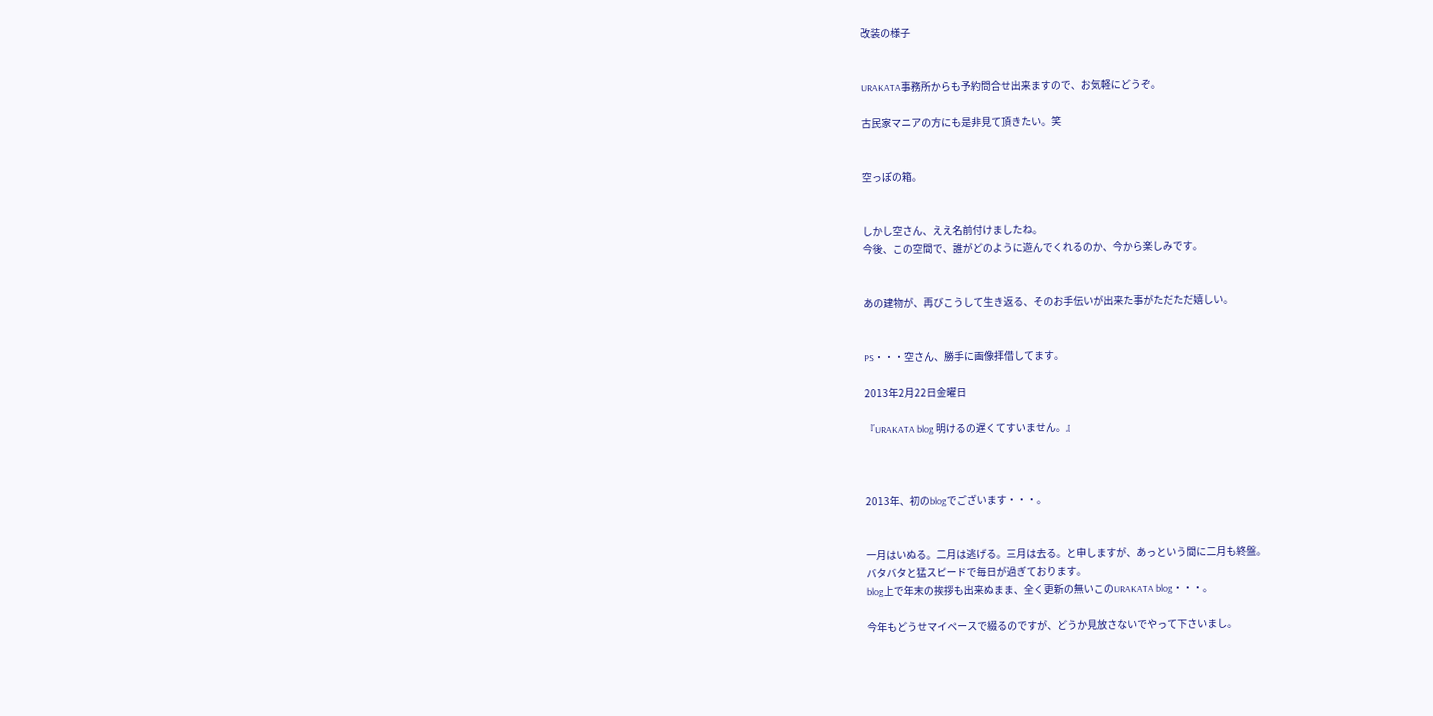改装の様子


URAKATA事務所からも予約問合せ出来ますので、お気軽にどうぞ。

古民家マニアの方にも是非見て頂きたい。笑


空っぽの箱。


しかし空さん、ええ名前付けましたね。
今後、この空間で、誰がどのように遊んでくれるのか、今から楽しみです。


あの建物が、再びこうして生き返る、そのお手伝いが出来た事がただただ嬉しい。


PS・・・空さん、勝手に画像拝借してます。

2013年2月22日金曜日

『URAKATA blog 明けるの遅くてすいません。』



2013年、初のblogでございます・・・。


一月はいぬる。二月は逃げる。三月は去る。と申しますが、あっという間に二月も終盤。
バタバタと猛スピードで毎日が過ぎております。
blog上で年末の挨拶も出来ぬまま、全く更新の無いこのURAKATA blog・・・。

今年もどうせマイペースで綴るのですが、どうか見放さないでやって下さいまし。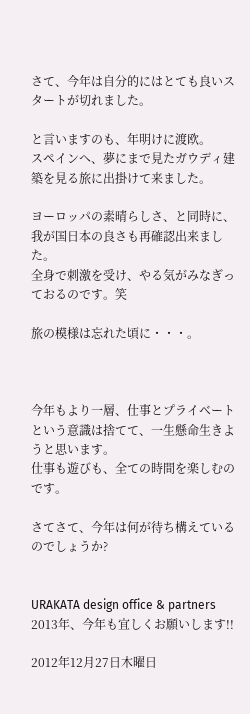さて、今年は自分的にはとても良いスタートが切れました。

と言いますのも、年明けに渡欧。
スペインへ、夢にまで見たガウディ建築を見る旅に出掛けて来ました。

ヨーロッパの素晴らしさ、と同時に、我が国日本の良さも再確認出来ました。
全身で刺激を受け、やる気がみなぎっておるのです。笑

旅の模様は忘れた頃に・・・。



今年もより一層、仕事とプライベートという意識は捨てて、一生懸命生きようと思います。
仕事も遊びも、全ての時間を楽しむのです。

さてさて、今年は何が待ち構えているのでしょうか?


URAKATA design office & partners 2013年、今年も宜しくお願いします!!

2012年12月27日木曜日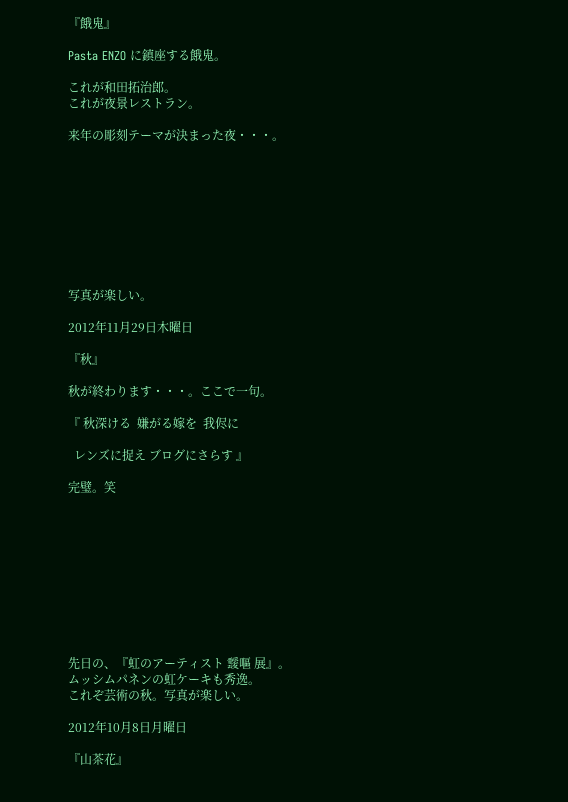『餓鬼』

Pasta ENZO に鎮座する餓鬼。

これが和田拓治郎。
これが夜景レストラン。

来年の彫刻テーマが決まった夜・・・。









写真が楽しい。

2012年11月29日木曜日

『秋』

秋が終わります・・・。ここで一句。

『 秋深ける  嫌がる嫁を  我侭に

  レンズに捉え ブログにさらす 』

完璧。笑










先日の、『虹のアーティスト 靉嘔 展』。
ムッシムパネンの虹ケーキも秀逸。
これぞ芸術の秋。写真が楽しい。

2012年10月8日月曜日

『山茶花』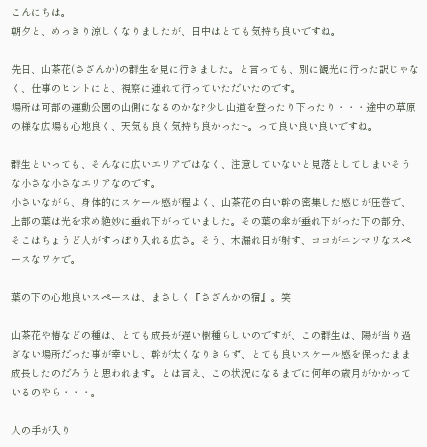こんにちは。
朝夕と、めっきり涼しくなりましたが、日中はとても気持ち良いですね。

先日、山茶花(さざんか)の群生を見に行きました。と言っても、別に観光に行った訳じゃなく、仕事のヒントにと、視察に連れて行っていただいたのです。
場所は可部の運動公園の山側になるのかな?少し山道を登ったり下ったり・・・途中の草原の様な広場も心地良く、天気も良く気持ち良かった~。って良い良い良いですね。

群生といっても、そんなに広いエリアではなく、注意していないと見落としてしまいそうな小さな小さなエリアなのです。
小さいながら、身体的にスケール感が程よく、山茶花の白い幹の密集した感じが圧巻で、上部の葉は光を求め絶妙に垂れ下がっていました。その葉の傘が垂れ下がった下の部分、そこはちょうど人がすっぽり入れる広さ。そう、木漏れ日が射す、ココがニンマリなスペースなワケで。

葉の下の心地良いスペースは、まさしく『さざんかの宿』。笑

山茶花や椿などの種は、とても成長が遅い樹種らしいのですが、この群生は、陽が当り過ぎない場所だった事が幸いし、幹が太くなりきらず、とても良いスケール感を保ったまま成長したのだろうと思われます。とは言え、この状況になるまでに何年の歳月がかかっているのやら・・・。

人の手が入り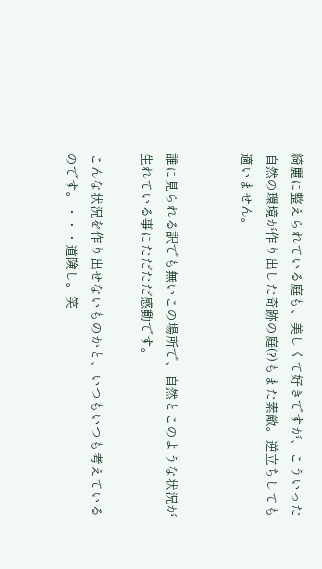綺麗に整えられている庭も、美しくて好きですが、こういった自然の環境が作り出した奇跡の庭(?)もまた素敵。逆立ちしても適いません。


誰に見られる訳でも無いこの場所で、自然とこのような状況が生れている事にただただ感動です。

こんな状況を作り出せないものかと、いつもいつも考えているのです。・・・道険し。笑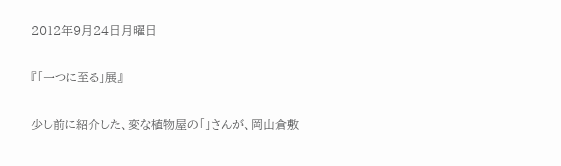2012年9月24日月曜日

『「一つに至る」展』

少し前に紹介した、変な植物屋の「」さんが、岡山倉敷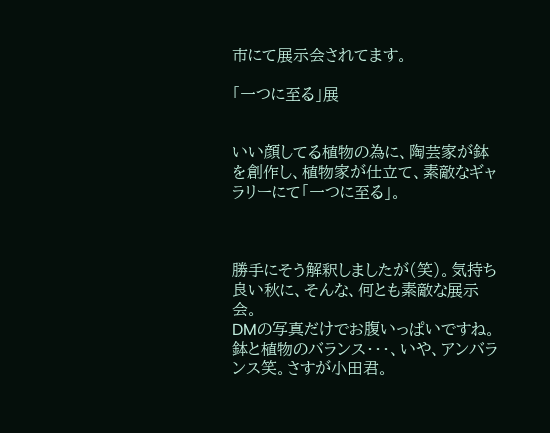市にて展示会されてます。

「一つに至る」展


いい顔してる植物の為に、陶芸家が鉢を創作し、植物家が仕立て、素敵なギャラリーにて「一つに至る」。



勝手にそう解釈しましたが(笑)。気持ち良い秋に、そんな、何とも素敵な展示会。
DMの写真だけでお腹いっぱいですね。鉢と植物のバランス・・・、いや、アンバランス笑。さすが小田君。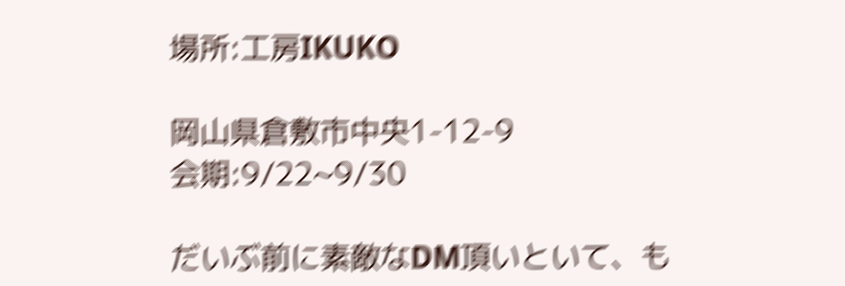場所:工房IKUKO

岡山県倉敷市中央1-12-9
会期:9/22~9/30

だいぶ前に素敵なDM頂いといて、も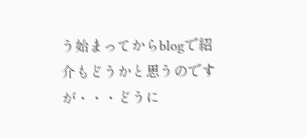う始まってからblogで紹介もどうかと思うのですが・・・どうに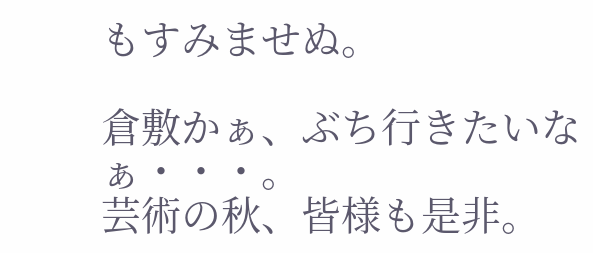もすみませぬ。

倉敷かぁ、ぶち行きたいなぁ・・・。
芸術の秋、皆様も是非。